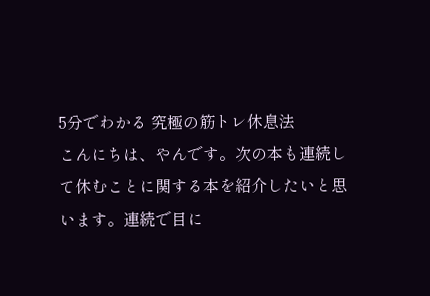5分でわかる 究極の筋トレ休息法
こんにちは、やんです。次の本も連続して休むことに関する本を紹介したいと思います。連続で目に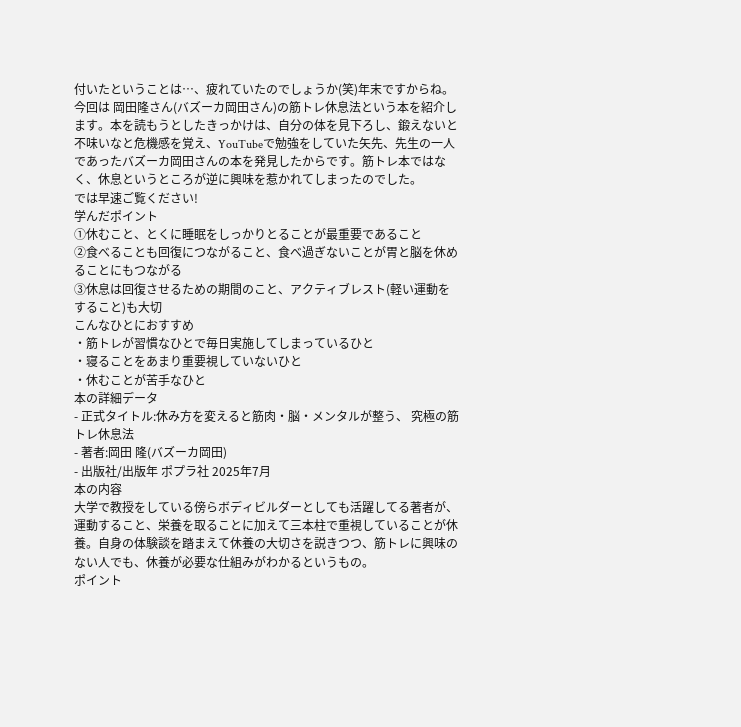付いたということは…、疲れていたのでしょうか(笑)年末ですからね。
今回は 岡田隆さん(バズーカ岡田さん)の筋トレ休息法という本を紹介します。本を読もうとしたきっかけは、自分の体を見下ろし、鍛えないと不味いなと危機感を覚え、YouTubeで勉強をしていた矢先、先生の一人であったバズーカ岡田さんの本を発見したからです。筋トレ本ではなく、休息というところが逆に興味を惹かれてしまったのでした。
では早速ご覧ください!
学んだポイント
①休むこと、とくに睡眠をしっかりとることが最重要であること
②食べることも回復につながること、食べ過ぎないことが胃と脳を休めることにもつながる
③休息は回復させるための期間のこと、アクティブレスト(軽い運動をすること)も大切
こんなひとにおすすめ
・筋トレが習慣なひとで毎日実施してしまっているひと
・寝ることをあまり重要視していないひと
・休むことが苦手なひと
本の詳細データ
- 正式タイトル:休み方を変えると筋肉・脳・メンタルが整う、 究極の筋トレ休息法
- 著者:岡田 隆(バズーカ岡田)
- 出版社/出版年 ポプラ社 2025年7月
本の内容
大学で教授をしている傍らボディビルダーとしても活躍してる著者が、運動すること、栄養を取ることに加えて三本柱で重視していることが休養。自身の体験談を踏まえて休養の大切さを説きつつ、筋トレに興味のない人でも、休養が必要な仕組みがわかるというもの。
ポイント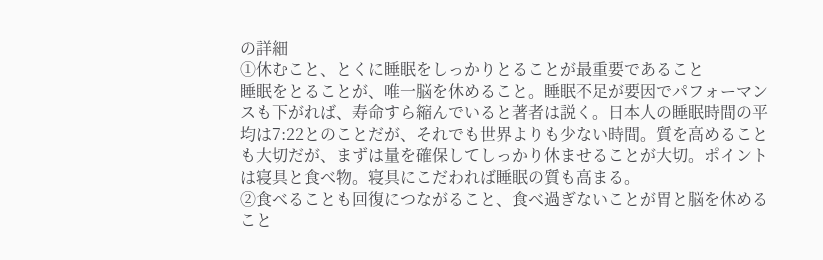の詳細
①休むこと、とくに睡眠をしっかりとることが最重要であること
睡眠をとることが、唯一脳を休めること。睡眠不足が要因でパフォーマンスも下がれば、寿命すら縮んでいると著者は説く。日本人の睡眠時間の平均は7:22とのことだが、それでも世界よりも少ない時間。質を高めることも大切だが、まずは量を確保してしっかり休ませることが大切。ポイントは寝具と食べ物。寝具にこだわれば睡眠の質も高まる。
②食べることも回復につながること、食べ過ぎないことが胃と脳を休めること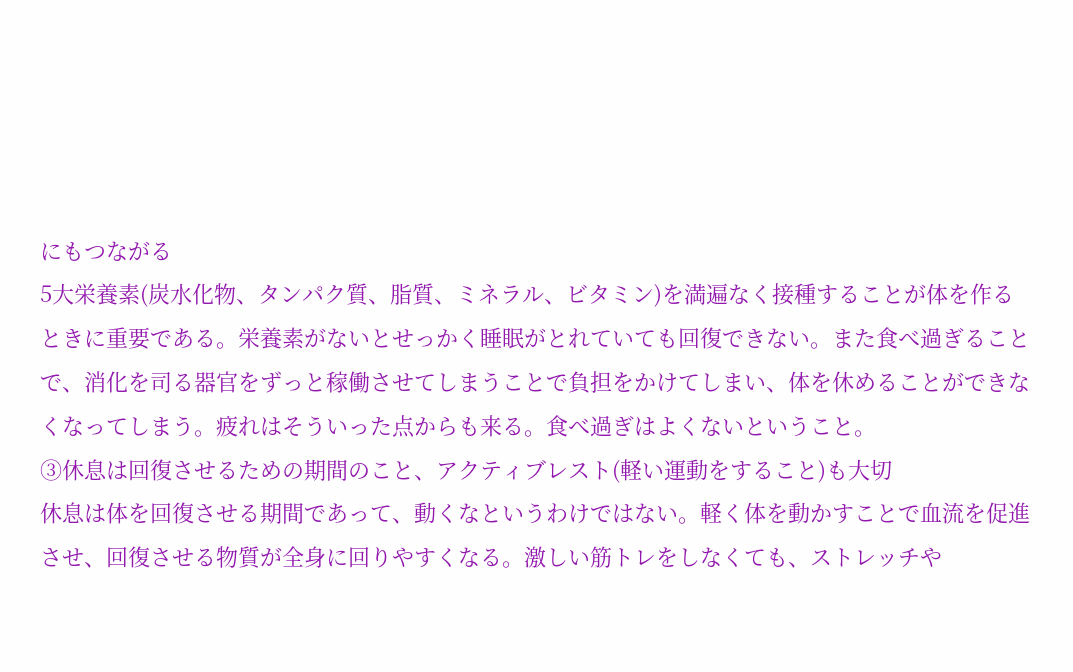にもつながる
5大栄養素(炭水化物、タンパク質、脂質、ミネラル、ビタミン)を満遍なく接種することが体を作るときに重要である。栄養素がないとせっかく睡眠がとれていても回復できない。また食べ過ぎることで、消化を司る器官をずっと稼働させてしまうことで負担をかけてしまい、体を休めることができなくなってしまう。疲れはそういった点からも来る。食べ過ぎはよくないということ。
③休息は回復させるための期間のこと、アクティブレスト(軽い運動をすること)も大切
休息は体を回復させる期間であって、動くなというわけではない。軽く体を動かすことで血流を促進させ、回復させる物質が全身に回りやすくなる。激しい筋トレをしなくても、ストレッチや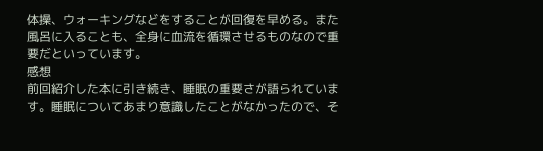体操、ウォーキングなどをすることが回復を早める。また風呂に入ることも、全身に血流を循環させるものなので重要だといっています。
感想
前回紹介した本に引き続き、睡眠の重要さが語られています。睡眠についてあまり意識したことがなかったので、そ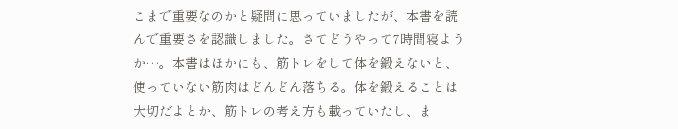こまで重要なのかと疑問に思っていましたが、本書を読んで重要さを認識しました。さてどうやって7時間寝ようか…。本書はほかにも、筋トレをして体を鍛えないと、使っていない筋肉はどんどん落ちる。体を鍛えることは大切だよとか、筋トレの考え方も載っていたし、ま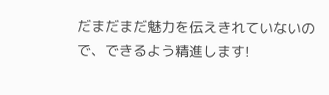だまだまだ魅力を伝えきれていないので、できるよう精進します!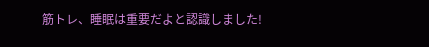筋トレ、睡眠は重要だよと認識しました!